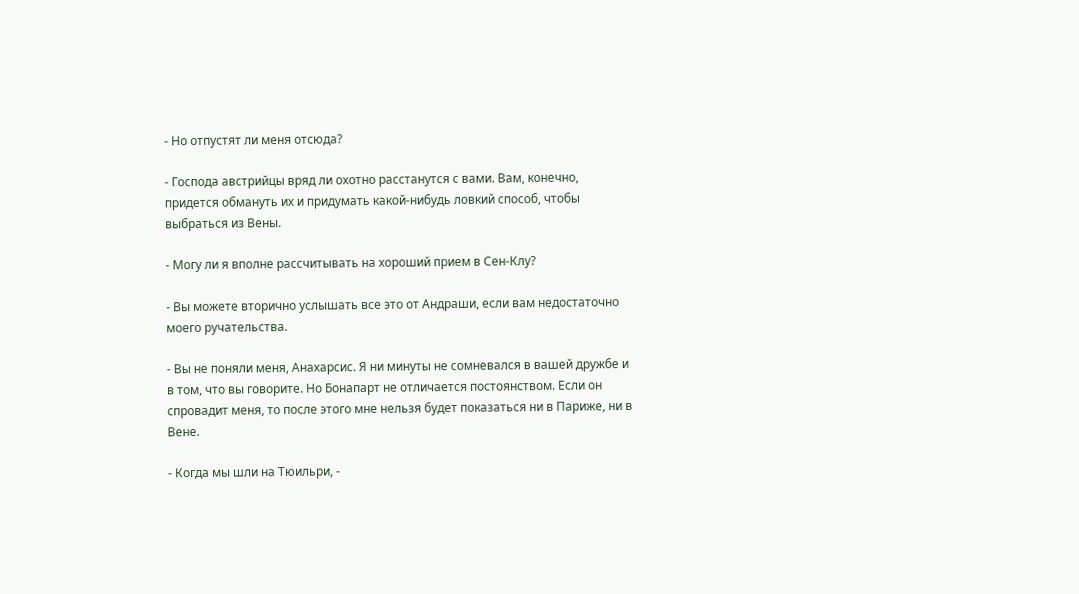- Но отпустят ли меня отсюда?

- Господа австрийцы вряд ли охотно расстанутся с вами. Вам, конечно, придется обмануть их и придумать какой-нибудь ловкий способ, чтобы выбраться из Вены.

- Могу ли я вполне рассчитывать на хороший прием в Сен-Клу?

- Вы можете вторично услышать все это от Андраши, если вам недостаточно моего ручательства.

- Вы не поняли меня, Анахарсис. Я ни минуты не сомневался в вашей дружбе и в том, что вы говорите. Но Бонапарт не отличается постоянством. Если он спровадит меня, то после этого мне нельзя будет показаться ни в Париже, ни в Вене.

- Когда мы шли на Тюильри, -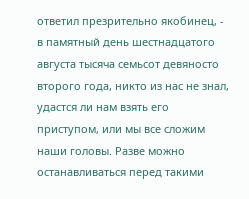ответил презрительно якобинец, - в памятный день шестнадцатого августа тысяча семьсот девяносто второго года, никто из нас не знал, удастся ли нам взять его приступом, или мы все сложим наши головы. Разве можно останавливаться перед такими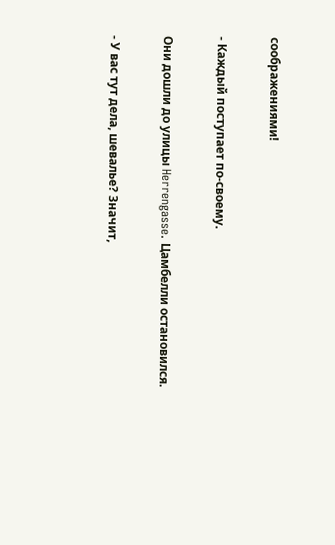соображениями!

- Каждый поступает по-своему.

Они дошли до улицы Herrengasse. Цамбелли остановился.

- У вас тут дела, шевалье? Значит,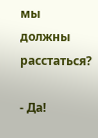мы должны расстаться?

- Да!